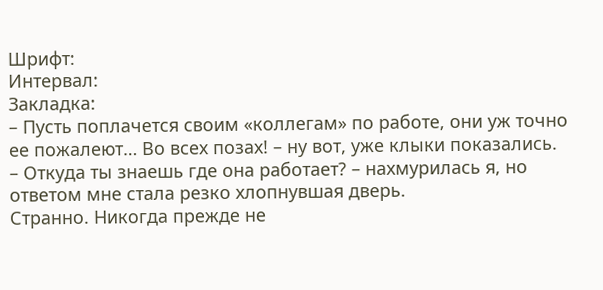Шрифт:
Интервал:
Закладка:
– Пусть поплачется своим «коллегам» по работе, они уж точно ее пожалеют… Во всех позах! – ну вот, уже клыки показались.
– Откуда ты знаешь где она работает? – нахмурилась я, но ответом мне стала резко хлопнувшая дверь.
Странно. Никогда прежде не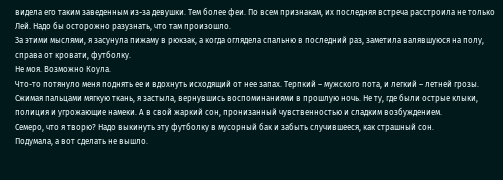видела его таким заведенным из-за девушки. Тем более феи. По всем признакам, их последняя встреча расстроила не только Лей. Надо бы осторожно разузнать, что там произошло.
За этими мыслями, я засунула пижаму в рюкзак, а когда оглядела спальню в последний раз, заметила валявшуюся на полу, справа от кровати, футболку.
Не моя. Возможно Коула.
Что-то потянуло меня поднять ее и вдохнуть исходящий от нее запах. Терпкий – мужского пота, и легкий – летней грозы.
Сжимая пальцами мягкую ткань, я застыла, вернувшись воспоминаниями в прошлую ночь. Не ту, где были острые клыки, полиция и угрожающие намеки. А в свой жаркий сон, пронизанный чувственностью и сладким возбуждением.
Семеро, что я творю? Надо выкинуть эту футболку в мусорный бак и забыть случившееся, как страшный сон.
Подумала, а вот сделать не вышло.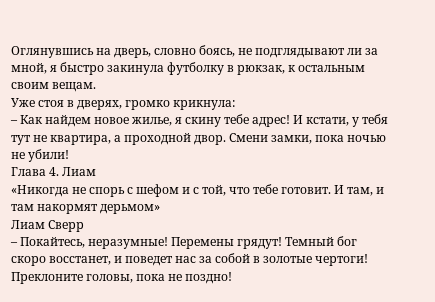Оглянувшись на дверь, словно боясь, не подглядывают ли за мной, я быстро закинула футболку в рюкзак, к остальным своим вещам.
Уже стоя в дверях, громко крикнула:
– Как найдем новое жилье, я скину тебе адрес! И кстати, у тебя тут не квартира, а проходной двор. Смени замки, пока ночью не убили!
Глава 4. Лиам
«Никогда не спорь с шефом и с той, что тебе готовит. И там, и там накормят дерьмом»
Лиам Сверр
– Покайтесь, неразумные! Перемены грядут! Темный бог скоро восстанет, и поведет нас за собой в золотые чертоги! Преклоните головы, пока не поздно!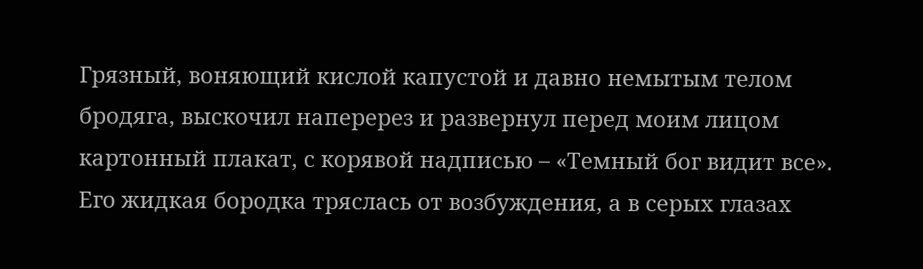Грязный, воняющий кислой капустой и давно немытым телом бродяга, выскочил наперерез и развернул перед моим лицом картонный плакат, с корявой надписью – «Темный бог видит все».
Его жидкая бородка тряслась от возбуждения, а в серых глазах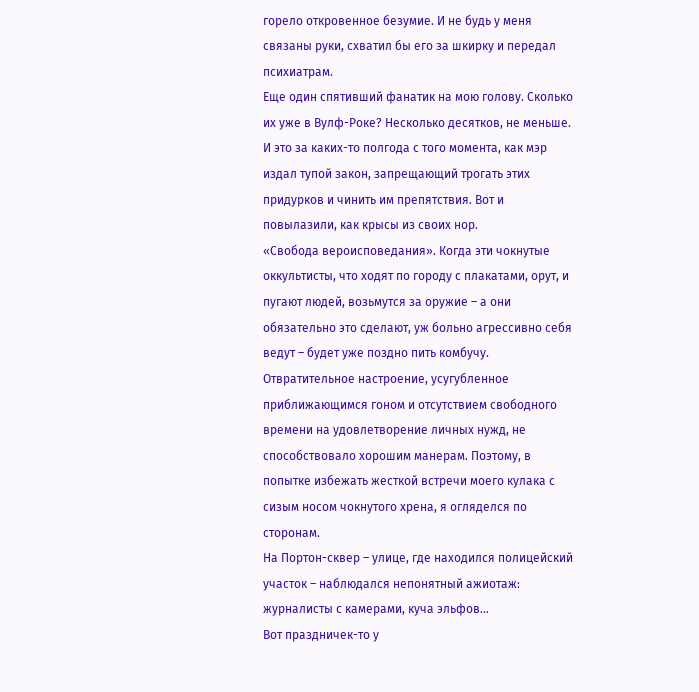горело откровенное безумие. И не будь у меня связаны руки, схватил бы его за шкирку и передал психиатрам.
Еще один спятивший фанатик на мою голову. Сколько их уже в Вулф-Роке? Несколько десятков, не меньше. И это за каких-то полгода с того момента, как мэр издал тупой закон, запрещающий трогать этих придурков и чинить им препятствия. Вот и повылазили, как крысы из своих нор.
«Свобода вероисповедания». Когда эти чокнутые оккультисты, что ходят по городу с плакатами, орут, и пугают людей, возьмутся за оружие – а они обязательно это сделают, уж больно агрессивно себя ведут – будет уже поздно пить комбучу.
Отвратительное настроение, усугубленное приближающимся гоном и отсутствием свободного времени на удовлетворение личных нужд, не способствовало хорошим манерам. Поэтому, в попытке избежать жесткой встречи моего кулака с сизым носом чокнутого хрена, я огляделся по сторонам.
На Портон-сквер – улице, где находился полицейский участок – наблюдался непонятный ажиотаж: журналисты с камерами, куча эльфов…
Вот праздничек-то у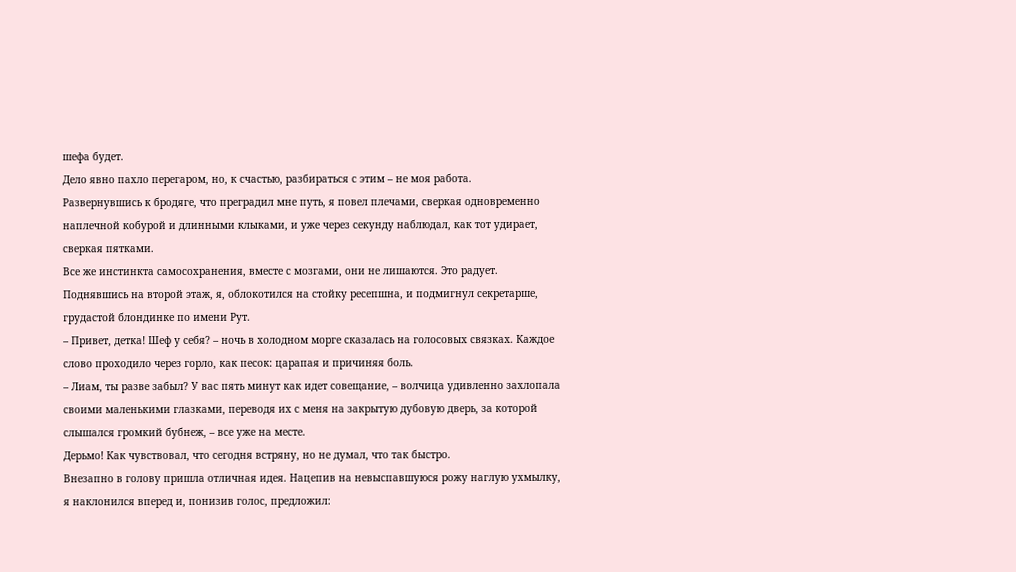шефа будет.
Дело явно пахло перегаром, но, к счастью, разбираться с этим – не моя работа.
Развернувшись к бродяге, что преградил мне путь, я повел плечами, сверкая одновременно наплечной кобурой и длинными клыками, и уже через секунду наблюдал, как тот удирает, сверкая пятками.
Все же инстинкта самосохранения, вместе с мозгами, они не лишаются. Это радует.
Поднявшись на второй этаж, я, облокотился на стойку ресепшна, и подмигнул секретарше, грудастой блондинке по имени Рут.
– Привет, детка! Шеф у себя? – ночь в холодном морге сказалась на голосовых связках. Каждое слово проходило через горло, как песок: царапая и причиняя боль.
– Лиам, ты разве забыл? У вас пять минут как идет совещание, – волчица удивленно захлопала своими маленькими глазками, переводя их с меня на закрытую дубовую дверь, за которой слышался громкий бубнеж, – все уже на месте.
Дерьмо! Как чувствовал, что сегодня встряну, но не думал, что так быстро.
Внезапно в голову пришла отличная идея. Нацепив на невыспавшуюся рожу наглую ухмылку, я наклонился вперед и, понизив голос, предложил: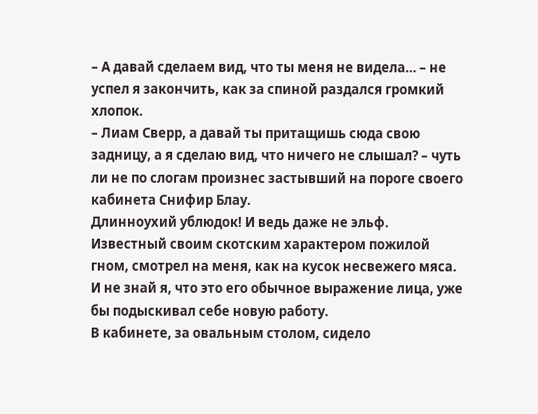– А давай сделаем вид, что ты меня не видела… – не успел я закончить, как за спиной раздался громкий хлопок.
– Лиам Сверр, а давай ты притащишь сюда свою задницу, а я сделаю вид, что ничего не слышал? – чуть ли не по слогам произнес застывший на пороге своего кабинета Снифир Блау.
Длинноухий ублюдок! И ведь даже не эльф.
Известный своим скотским характером пожилой гном, смотрел на меня, как на кусок несвежего мяса. И не знай я, что это его обычное выражение лица, уже бы подыскивал себе новую работу.
В кабинете, за овальным столом, сидело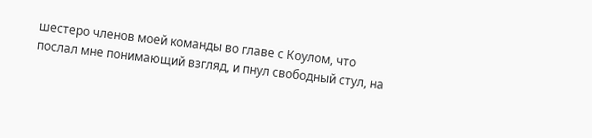шестеро членов моей команды во главе с Коулом, что послал мне понимающий взгляд, и пнул свободный стул, на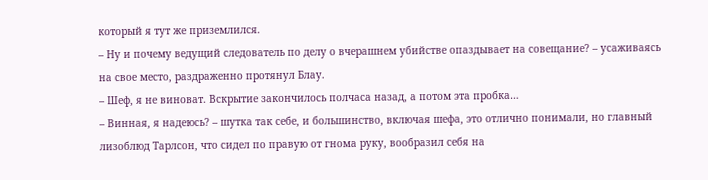который я тут же приземлился.
– Ну и почему ведущий следователь по делу о вчерашнем убийстве опаздывает на совещание? – усаживаясь на свое место, раздраженно протянул Блау.
– Шеф, я не виноват. Вскрытие закончилось полчаса назад, а потом эта пробка…
– Винная, я надеюсь? – шутка так себе, и большинство, включая шефа, это отлично понимали, но главный лизоблюд Тарлсон, что сидел по правую от гнома руку, вообразил себя на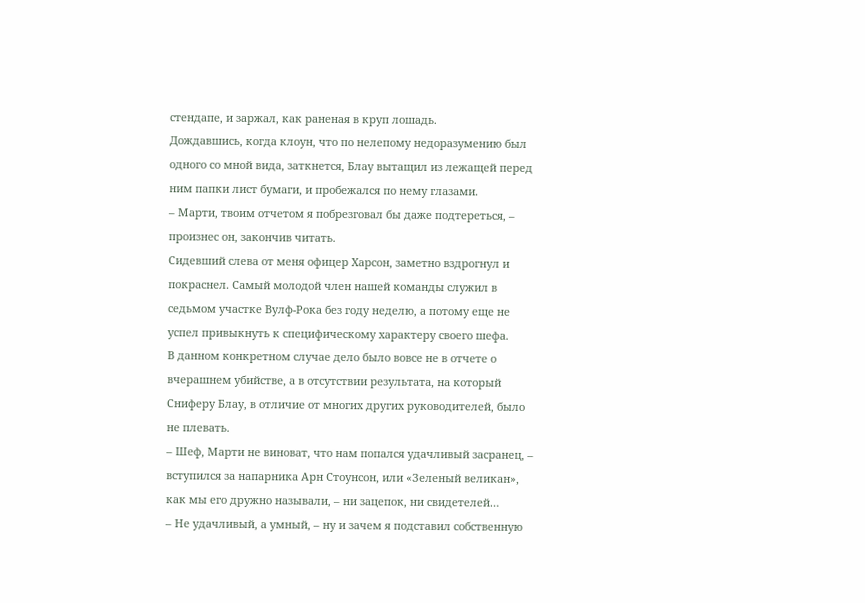стендапе, и заржал, как раненая в круп лошадь.
Дождавшись, когда клоун, что по нелепому недоразумению был одного со мной вида, заткнется, Блау вытащил из лежащей перед ним папки лист бумаги, и пробежался по нему глазами.
– Марти, твоим отчетом я побрезговал бы даже подтереться, – произнес он, закончив читать.
Сидевший слева от меня офицер Харсон, заметно вздрогнул и покраснел. Самый молодой член нашей команды служил в седьмом участке Вулф-Рока без году неделю, а потому еще не успел привыкнуть к специфическому характеру своего шефа.
В данном конкретном случае дело было вовсе не в отчете о вчерашнем убийстве, а в отсутствии результата, на который Сниферу Блау, в отличие от многих других руководителей, было не плевать.
– Шеф, Марти не виноват, что нам попался удачливый засранец, – вступился за напарника Арн Стоунсон, или «Зеленый великан», как мы его дружно называли, – ни зацепок, ни свидетелей…
– Не удачливый, а умный, – ну и зачем я подставил собственную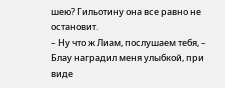шею? Гильотину она все равно не остановит.
– Ну что ж Лиам, послушаем тебя, – Блау наградил меня улыбкой, при виде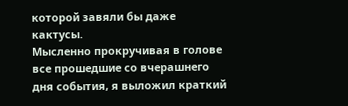которой завяли бы даже кактусы.
Мысленно прокручивая в голове все прошедшие со вчерашнего дня события, я выложил краткий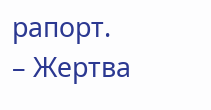рапорт.
– Жертва